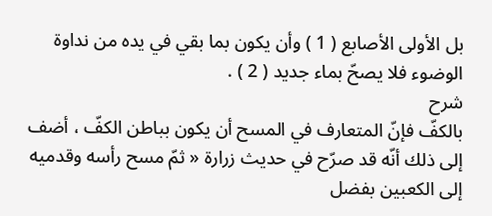بل الأولى الأصابع ( 1 ) وأن يكون بما بقي في يده من نداوة الوضوء فلا يصحّ بماء جديد ( 2 ) .
شرح
بالكفّ فإنّ المتعارف في المسح أن يكون بباطن الكفّ ، أضف إلى ذلك أنّه قد صرّح في حديث زرارة « ثمّ مسح رأسه وقدميه إلى الكعبين بفضل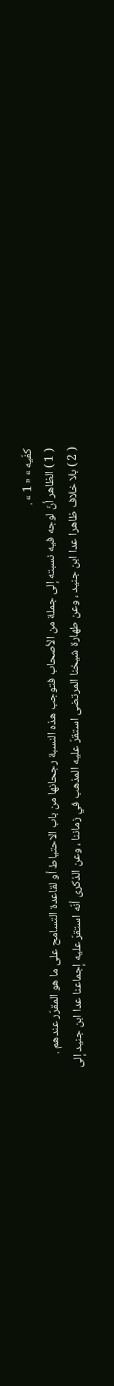كفّيه » « 1 » .
( 1 ) الظاهر أنّ لوجه فيه نسبته إلى جملة من الأصحاب فتوجب هذه النسبة رجحانها من باب الاحتياط أو لقاعدة التسامح على ما هو المقرّر عندهم .
( 2 ) بلا خلاف ظاهرا عدا ابن جنيد ، وعن طهارة شيخنا المرتضى استقرّ عليه المذهب في زماننا ، وعن الذكرى أنّه استقرّ عليه إجماعنا عدا ابن جنيد إلى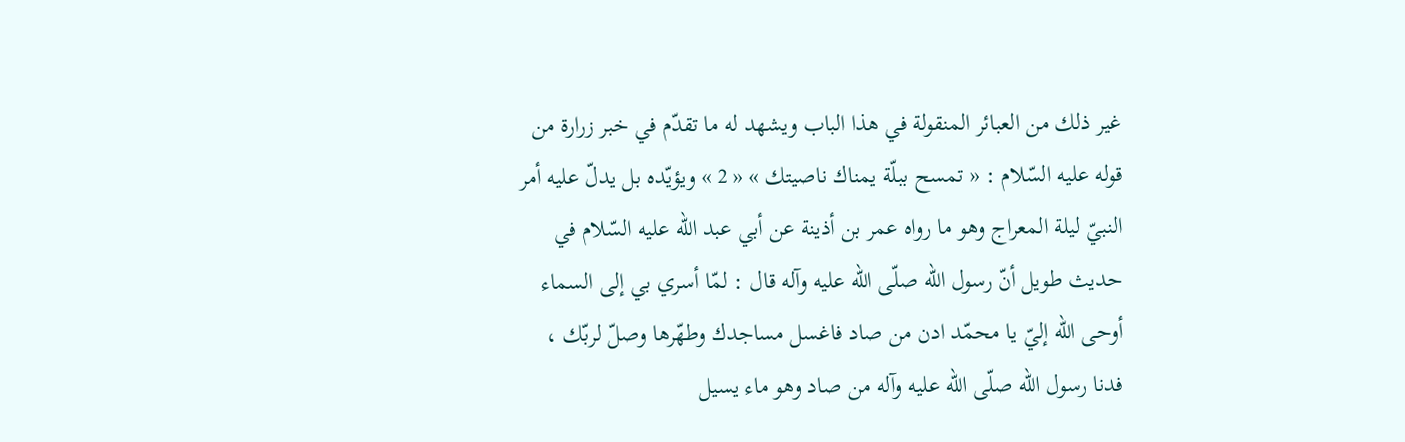غير ذلك من العبائر المنقولة في هذا الباب ويشهد له ما تقدّم في خبر زرارة من قوله عليه السّلام : « تمسح ببلّة يمناك ناصيتك » « 2 » ويؤيّده بل يدلّ عليه أمر النبيّ ليلة المعراج وهو ما رواه عمر بن أذينة عن أبي عبد اللّه عليه السّلام في حديث طويل أنّ رسول اللّه صلّى اللّه عليه وآله قال : لمّا أسري بي إلى السماء أوحى اللّه إليّ يا محمّد ادن من صاد فاغسل مساجدك وطهّرها وصلّ لربّك ، فدنا رسول اللّه صلّى اللّه عليه وآله من صاد وهو ماء يسيل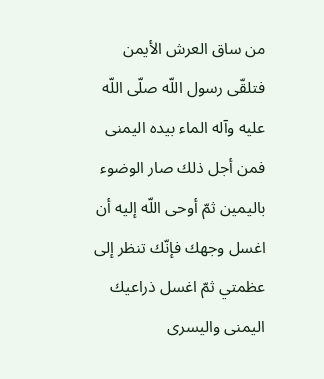من ساق العرش الأيمن فتلقّى رسول اللّه صلّى اللّه عليه وآله الماء بيده اليمنى فمن أجل ذلك صار الوضوء باليمين ثمّ أوحى اللّه إليه أن اغسل وجهك فإنّك تنظر إلى عظمتي ثمّ اغسل ذراعيك اليمنى واليسرى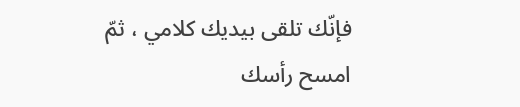فإنّك تلقى بيديك كلامي ، ثمّ امسح رأسك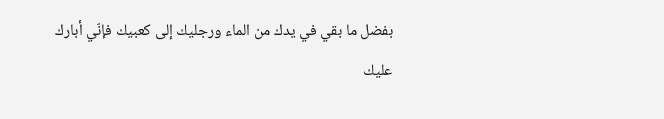بفضل ما بقي في يدك من الماء ورجليك إلى كعبيك فإنّي أبارك عليك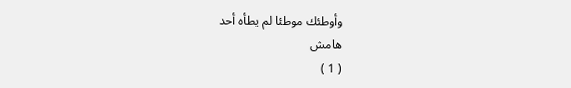وأوطئك موطئا لم يطأه أحد
هامش
( 1 )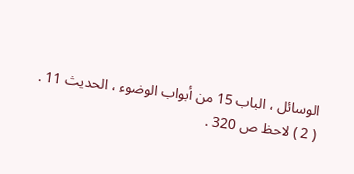الوسائل ، الباب 15 من أبواب الوضوء ، الحديث 11 .
( 2 ) لاحظ ص 320 .